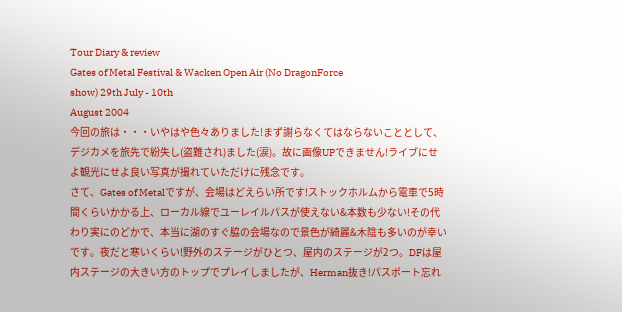Tour Diary & review
Gates of Metal Festival & Wacken Open Air (No DragonForce
show) 29th July - 10th
August 2004
今回の旅は・・・いやはや色々ありました!まず謝らなくてはならないこととして、デジカメを旅先で紛失し(盗難され)ました(涙)。故に画像UPできません!ライブにせよ観光にせよ良い写真が撮れていただけに残念です。
さて、Gates of Metalですが、会場はどえらい所です!ストックホルムから電車で5時間くらいかかる上、ローカル線でユーレイルパスが使えない&本数も少ない!その代わり実にのどかで、本当に湖のすぐ脇の会場なので景色が綺麗&木陰も多いのが幸いです。夜だと寒いくらい!野外のステージがひとつ、屋内のステージが2つ。DFは屋内ステージの大きい方のトップでプレイしましたが、Herman抜き!パスポート忘れ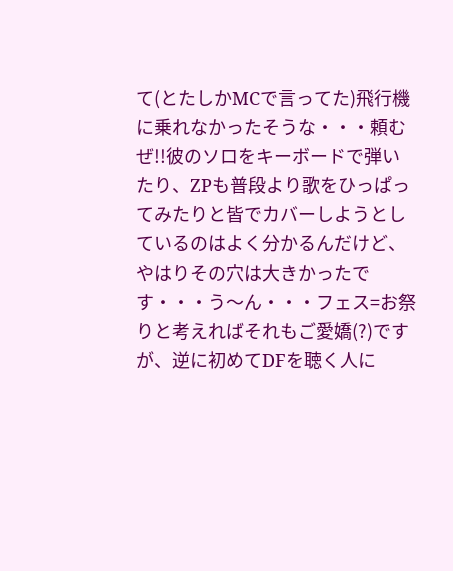て(とたしかMCで言ってた)飛行機に乗れなかったそうな・・・頼むぜ!!彼のソロをキーボードで弾いたり、ZPも普段より歌をひっぱってみたりと皆でカバーしようとしているのはよく分かるんだけど、やはりその穴は大きかったです・・・う〜ん・・・フェス=お祭りと考えればそれもご愛嬌(?)ですが、逆に初めてDFを聴く人に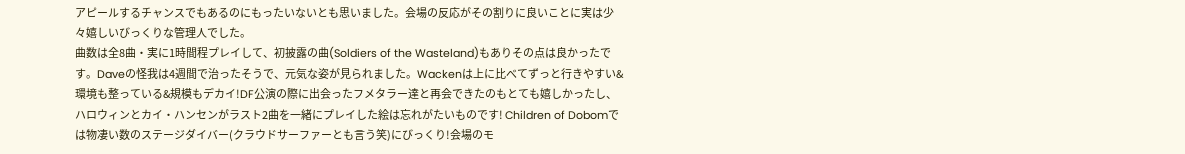アピールするチャンスでもあるのにもったいないとも思いました。会場の反応がその割りに良いことに実は少々嬉しいびっくりな管理人でした。
曲数は全8曲・実に1時間程プレイして、初披露の曲(Soldiers of the Wasteland)もありその点は良かったです。Daveの怪我は4週間で治ったそうで、元気な姿が見られました。Wackenは上に比べてずっと行きやすい&環境も整っている&規模もデカイ!DF公演の際に出会ったフメタラー達と再会できたのもとても嬉しかったし、ハロウィンとカイ・ハンセンがラスト2曲を一緒にプレイした絵は忘れがたいものです! Children of Dobomでは物凄い数のステージダイバー(クラウドサーファーとも言う笑)にびっくり!会場のモ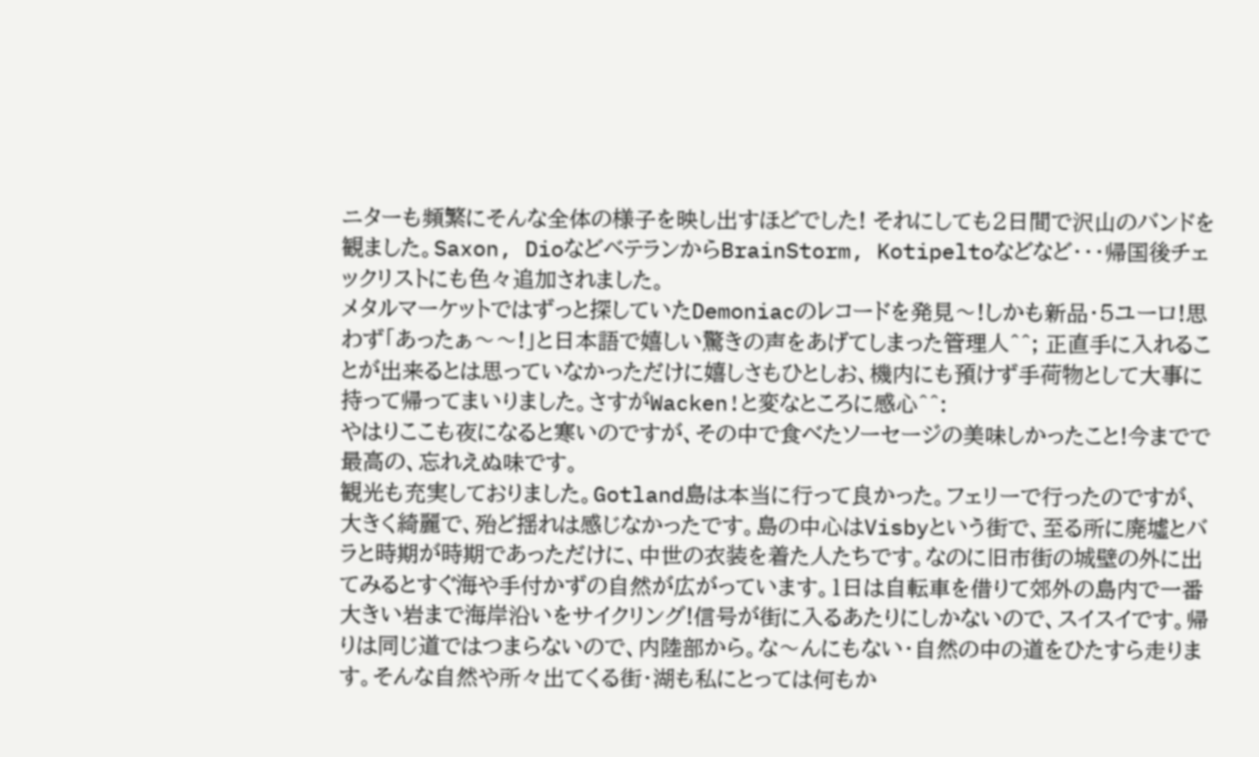ニターも頻繁にそんな全体の様子を映し出すほどでした! それにしても2日間で沢山のバンドを観ました。Saxon, DioなどベテランからBrainStorm, Kotipeltoなどなど・・・帰国後チェックリストにも色々追加されました。
メタルマーケットではずっと探していたDemoniacのレコードを発見〜!しかも新品・5ユーロ!思わず「あったぁ〜〜!」と日本語で嬉しい驚きの声をあげてしまった管理人^^; 正直手に入れることが出来るとは思っていなかっただけに嬉しさもひとしお、機内にも預けず手荷物として大事に持って帰ってまいりました。さすがWacken!と変なところに感心^^:
やはりここも夜になると寒いのですが、その中で食べたソーセージの美味しかったこと!今までで最高の、忘れえぬ味です。
観光も充実しておりました。Gotland島は本当に行って良かった。フェリーで行ったのですが、大きく綺麗で、殆ど揺れは感じなかったです。島の中心はVisbyという街で、至る所に廃墟とバラと時期が時期であっただけに、中世の衣装を着た人たちです。なのに旧市街の城壁の外に出てみるとすぐ海や手付かずの自然が広がっています。1日は自転車を借りて郊外の島内で一番大きい岩まで海岸沿いをサイクリング!信号が街に入るあたりにしかないので、スイスイです。帰りは同じ道ではつまらないので、内陸部から。な〜んにもない・自然の中の道をひたすら走ります。そんな自然や所々出てくる街・湖も私にとっては何もか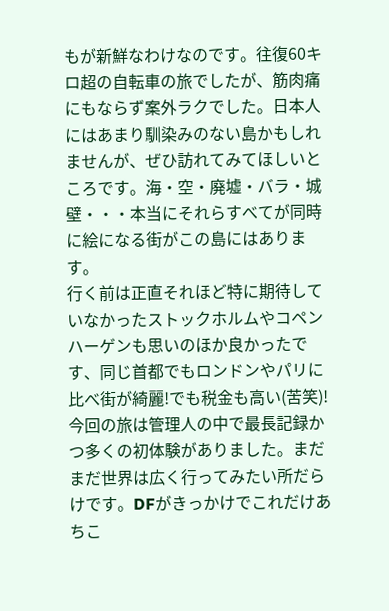もが新鮮なわけなのです。往復60キロ超の自転車の旅でしたが、筋肉痛にもならず案外ラクでした。日本人にはあまり馴染みのない島かもしれませんが、ぜひ訪れてみてほしいところです。海・空・廃墟・バラ・城壁・・・本当にそれらすべてが同時に絵になる街がこの島にはあります。
行く前は正直それほど特に期待していなかったストックホルムやコペンハーゲンも思いのほか良かったです、同じ首都でもロンドンやパリに比べ街が綺麗!でも税金も高い(苦笑)!
今回の旅は管理人の中で最長記録かつ多くの初体験がありました。まだまだ世界は広く行ってみたい所だらけです。DFがきっかけでこれだけあちこ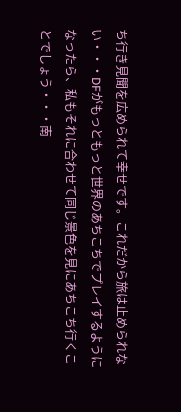ち行き見聞を広められて幸せです。これだから旅は止められない・・・DFがもっともっと世界のあちこちでプレイするようになったら、私もそれに合わせて同じ景色を見にあちこち行くことでしょう・・・南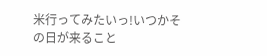米行ってみたいっ!いつかその日が来ること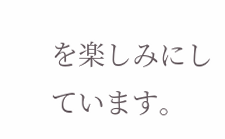を楽しみにしています。